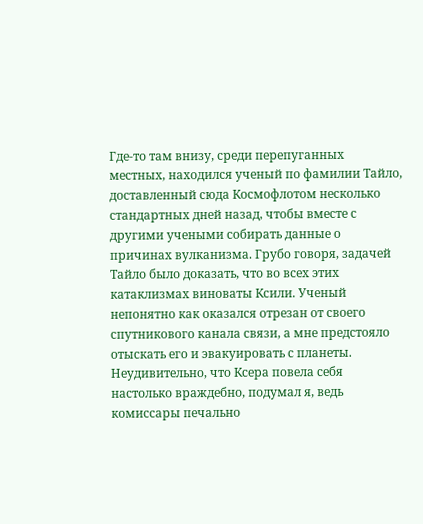Где-то там внизу, среди перепуганных местных, находился ученый по фамилии Тайло, доставленный сюда Космофлотом несколько стандартных дней назад, чтобы вместе с другими учеными собирать данные о причинах вулканизма. Грубо говоря, задачей Тайло было доказать, что во всех этих катаклизмах виноваты Ксили. Ученый непонятно как оказался отрезан от своего спутникового канала связи, а мне предстояло отыскать его и эвакуировать с планеты. Неудивительно, что Ксера повела себя настолько враждебно, подумал я, ведь комиссары печально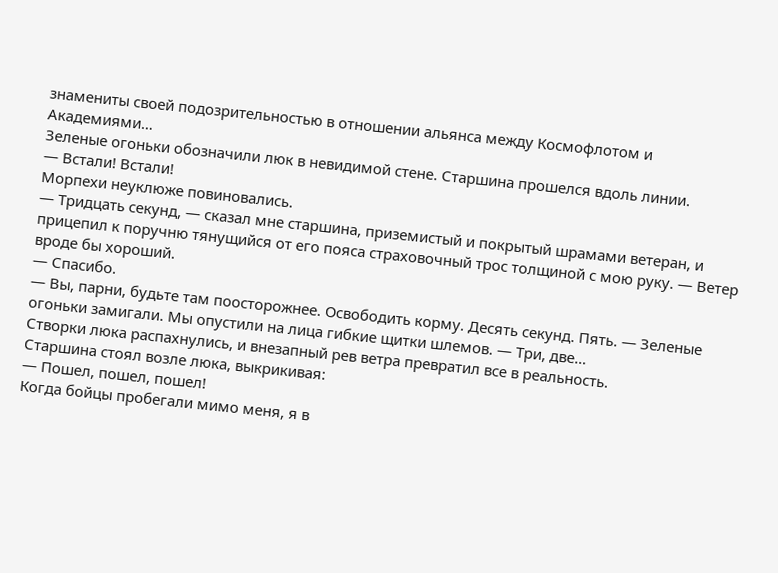знамениты своей подозрительностью в отношении альянса между Космофлотом и Академиями…
Зеленые огоньки обозначили люк в невидимой стене. Старшина прошелся вдоль линии.
— Встали! Встали!
Морпехи неуклюже повиновались.
— Тридцать секунд, — сказал мне старшина, приземистый и покрытый шрамами ветеран, и прицепил к поручню тянущийся от его пояса страховочный трос толщиной с мою руку. — Ветер вроде бы хороший.
— Спасибо.
— Вы, парни, будьте там поосторожнее. Освободить корму. Десять секунд. Пять. — Зеленые огоньки замигали. Мы опустили на лица гибкие щитки шлемов. — Три, две…
Створки люка распахнулись, и внезапный рев ветра превратил все в реальность.
Старшина стоял возле люка, выкрикивая:
— Пошел, пошел, пошел!
Когда бойцы пробегали мимо меня, я в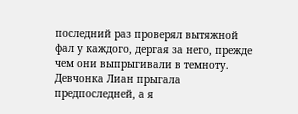последний раз проверял вытяжной фал у каждого, дергая за него, прежде чем они выпрыгивали в темноту. Девчонка Лиан прыгала предпоследней, а я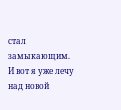стал замыкающим.
И вот я уже лечу над новой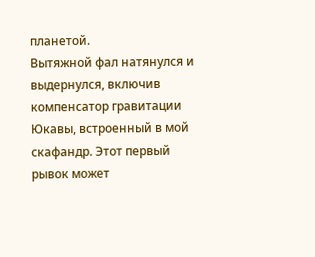планетой.
Вытяжной фал натянулся и выдернулся, включив компенсатор гравитации Юкавы, встроенный в мой скафандр. Этот первый рывок может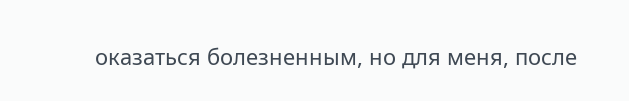оказаться болезненным, но для меня, после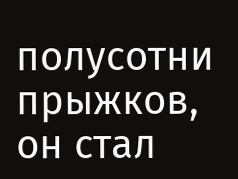полусотни прыжков, он стал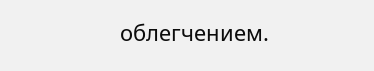облегчением.